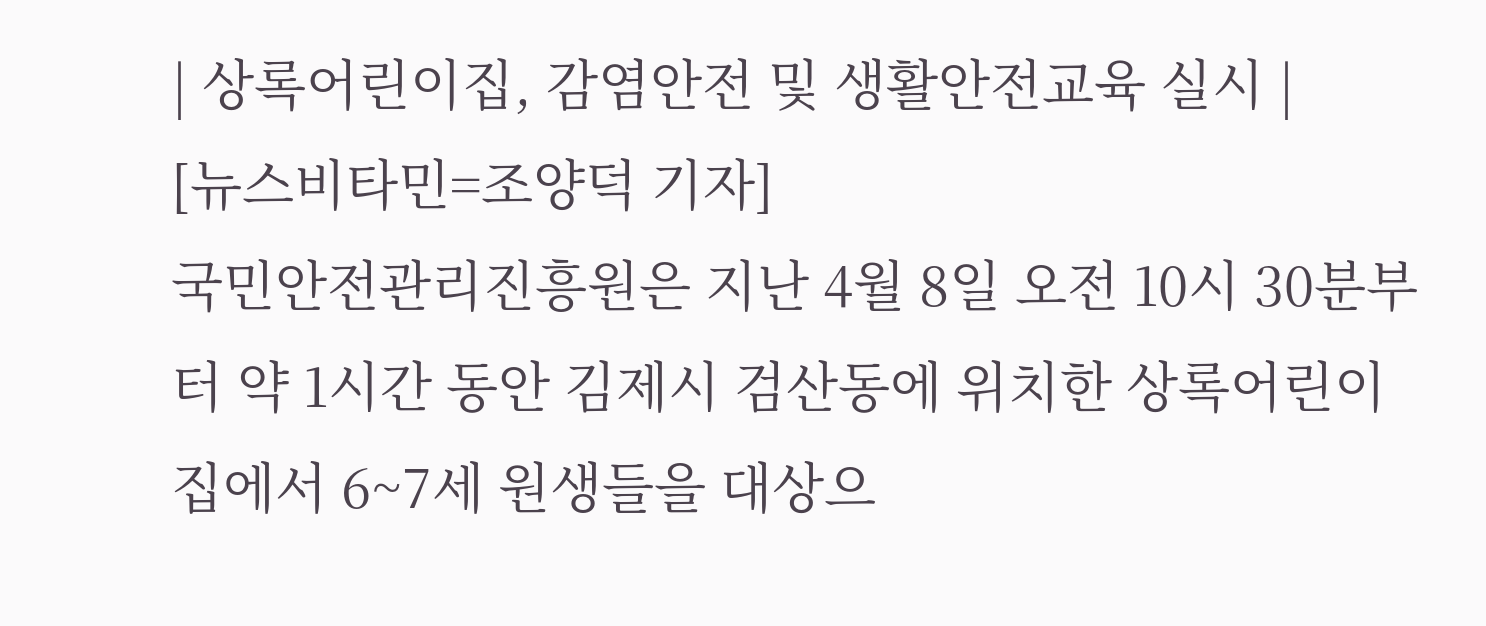| 상록어린이집, 감염안전 및 생활안전교육 실시 |
[뉴스비타민=조양덕 기자]
국민안전관리진흥원은 지난 4월 8일 오전 10시 30분부터 약 1시간 동안 김제시 검산동에 위치한 상록어린이집에서 6~7세 원생들을 대상으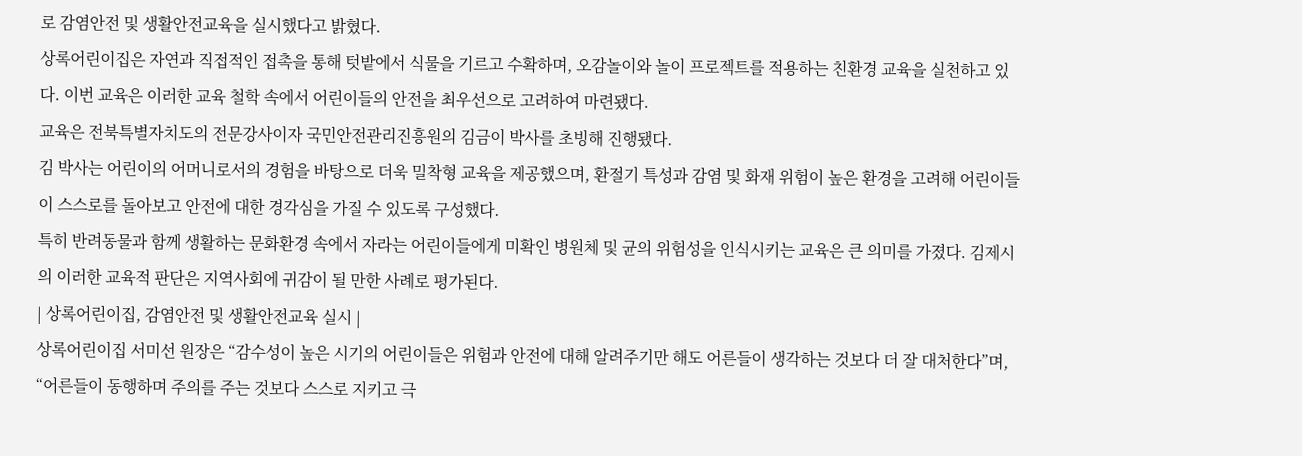로 감염안전 및 생활안전교육을 실시했다고 밝혔다.
상록어린이집은 자연과 직접적인 접촉을 통해 텃밭에서 식물을 기르고 수확하며, 오감놀이와 놀이 프로젝트를 적용하는 친환경 교육을 실천하고 있다. 이번 교육은 이러한 교육 철학 속에서 어린이들의 안전을 최우선으로 고려하여 마련됐다.
교육은 전북특별자치도의 전문강사이자 국민안전관리진흥원의 김금이 박사를 초빙해 진행됐다.
김 박사는 어린이의 어머니로서의 경험을 바탕으로 더욱 밀착형 교육을 제공했으며, 환절기 특성과 감염 및 화재 위험이 높은 환경을 고려해 어린이들이 스스로를 돌아보고 안전에 대한 경각심을 가질 수 있도록 구성했다.
특히 반려동물과 함께 생활하는 문화환경 속에서 자라는 어린이들에게 미확인 병원체 및 균의 위험성을 인식시키는 교육은 큰 의미를 가졌다. 김제시의 이러한 교육적 판단은 지역사회에 귀감이 될 만한 사례로 평가된다.
| 상록어린이집, 감염안전 및 생활안전교육 실시 |
상록어린이집 서미선 원장은 “감수성이 높은 시기의 어린이들은 위험과 안전에 대해 알려주기만 해도 어른들이 생각하는 것보다 더 잘 대처한다”며, “어른들이 동행하며 주의를 주는 것보다 스스로 지키고 극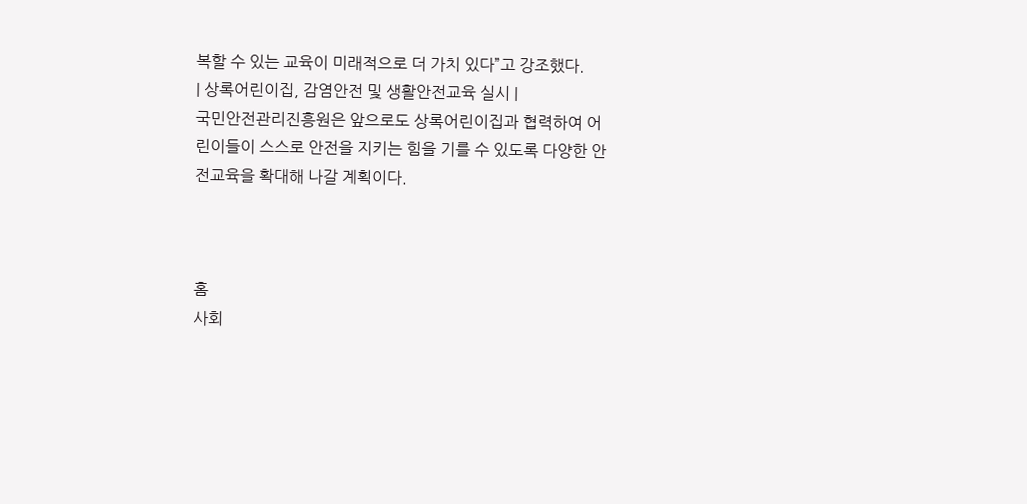복할 수 있는 교육이 미래적으로 더 가치 있다”고 강조했다.
| 상록어린이집, 감염안전 및 생활안전교육 실시 |
국민안전관리진흥원은 앞으로도 상록어린이집과 협력하여 어린이들이 스스로 안전을 지키는 힘을 기를 수 있도록 다양한 안전교육을 확대해 나갈 계획이다.



홈
사회